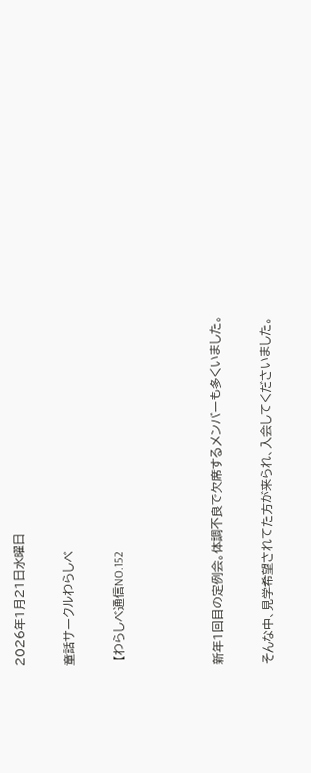2026年1月21日水曜日

童話サークルわらしべ

 【わらしべ通信NO.152



新年1回目の定例会。体調不良で欠席するメンバーも多くいました。

そんな中、見学希望されてた方が来られ、入会してくださいました。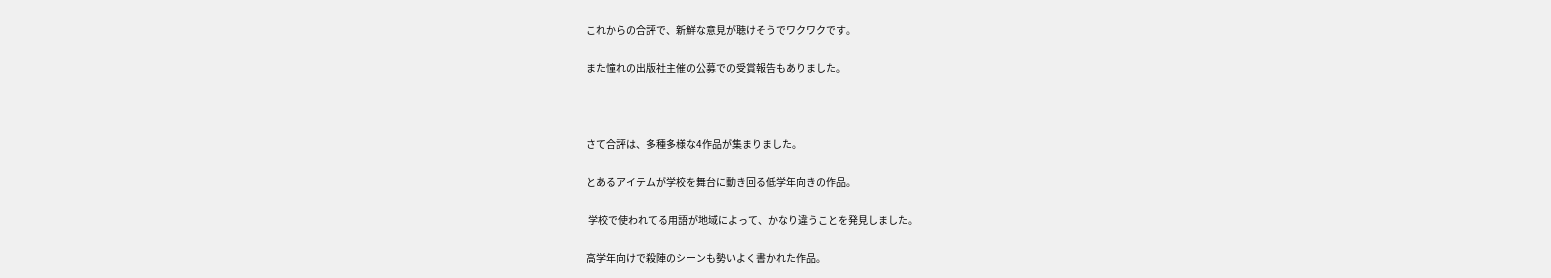これからの合評で、新鮮な意見が聴けそうでワクワクです。

また憧れの出版社主催の公募での受賞報告もありました。



さて合評は、多種多様な4作品が集まりました。

とあるアイテムが学校を舞台に動き回る低学年向きの作品。

 学校で使われてる用語が地域によって、かなり違うことを発見しました。

高学年向けで殺陣のシーンも勢いよく書かれた作品。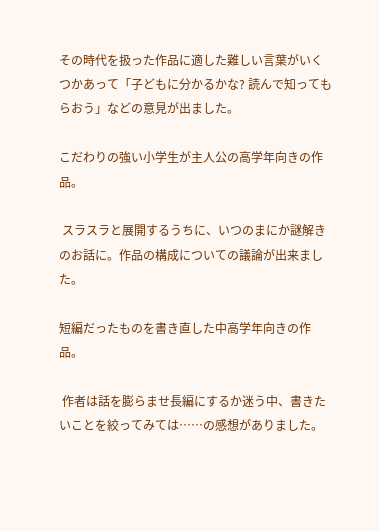その時代を扱った作品に適した難しい言葉がいくつかあって「子どもに分かるかな? 読んで知ってもらおう」などの意見が出ました。

こだわりの強い小学生が主人公の高学年向きの作品。

 スラスラと展開するうちに、いつのまにか謎解きのお話に。作品の構成についての議論が出来ました。

短編だったものを書き直した中高学年向きの作品。

 作者は話を膨らませ長編にするか迷う中、書きたいことを絞ってみては……の感想がありました。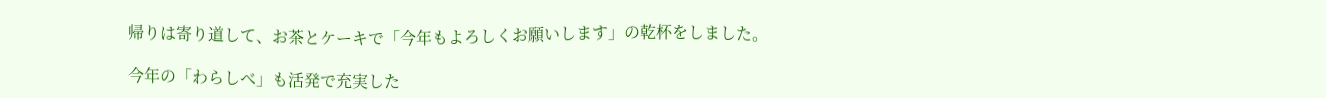帰りは寄り道して、お茶とケーキで「今年もよろしくお願いします」の乾杯をしました。

今年の「わらしべ」も活発で充実した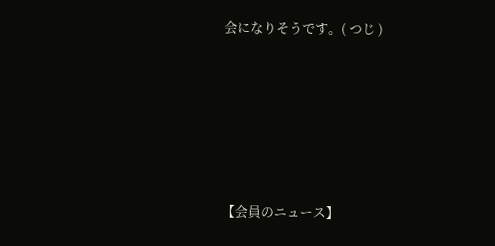会になりそうです。( つじ )






【会員のニュース】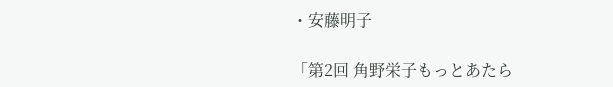・安藤明子

「第2回 角野栄子もっとあたら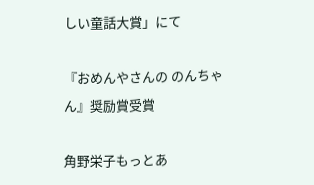しい童話大賞」にて

『おめんやさんの のんちゃん』奨励賞受賞

角野栄子もっとあ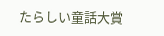たらしい童話大賞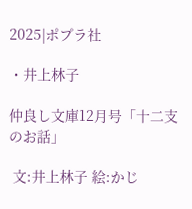2025|ポプラ社

・井上林子

仲良し文庫12月号「十二支のお話」

 文:井上林子 絵:かじ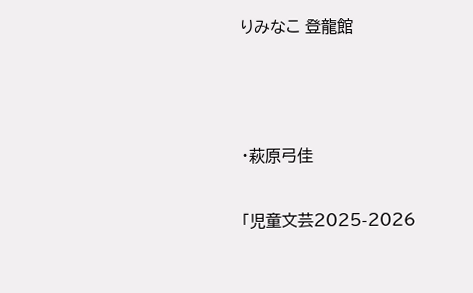りみなこ 登龍館



・萩原弓佳

「児童文芸2025-2026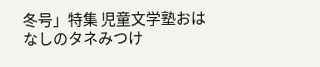冬号」特集 児童文学塾おはなしのタネみつけ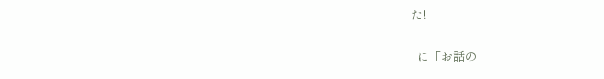た!

  に「お話の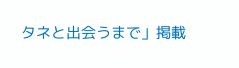タネと出会うまで」掲載